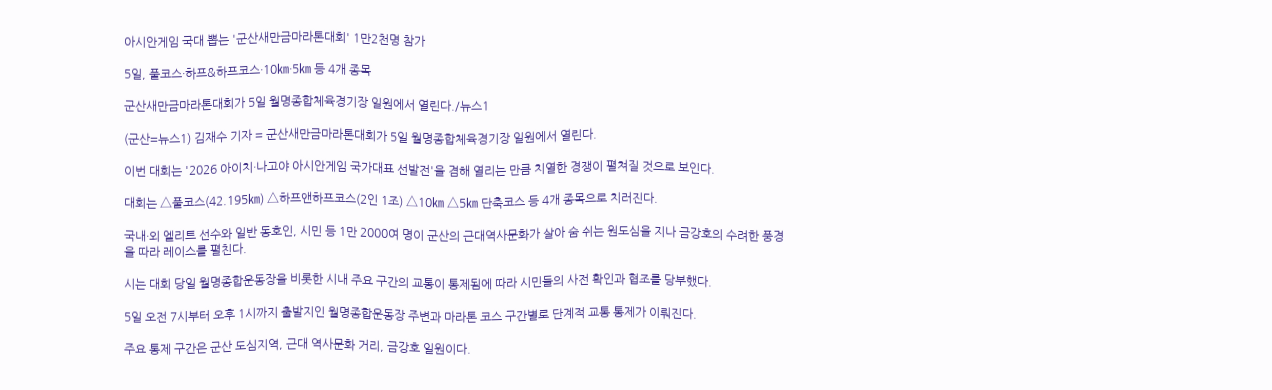아시안게임 국대 뽑는 '군산새만금마라톤대회' 1만2천명 참가

5일, 풀코스·하프&하프코스·10㎞·5㎞ 등 4개 종목

군산새만금마라톤대회가 5일 월명종합체육경기장 일원에서 열린다./뉴스1

(군산=뉴스1) 김재수 기자 = 군산새만금마라톤대회가 5일 월명종합체육경기장 일원에서 열린다.

이번 대회는 '2026 아이치·나고야 아시안게임 국가대표 선발전'을 겸해 열리는 만큼 치열한 경쟁이 펼쳐질 것으로 보인다.

대회는 △풀코스(42.195㎞) △하프앤하프코스(2인 1조) △10㎞ △5㎞ 단축코스 등 4개 종목으로 치러진다.

국내·외 엘리트 선수와 일반 동호인, 시민 등 1만 2000여 명이 군산의 근대역사문화가 살아 숨 쉬는 원도심을 지나 금강호의 수려한 풍경을 따라 레이스를 펼친다.

시는 대회 당일 월명종합운동장을 비롯한 시내 주요 구간의 교통이 통제됨에 따라 시민들의 사전 확인과 협조를 당부했다.

5일 오전 7시부터 오후 1시까지 출발지인 월명종합운동장 주변과 마라톤 코스 구간별로 단계적 교통 통제가 이뤄진다.

주요 통제 구간은 군산 도심지역, 근대 역사문화 거리, 금강호 일원이다.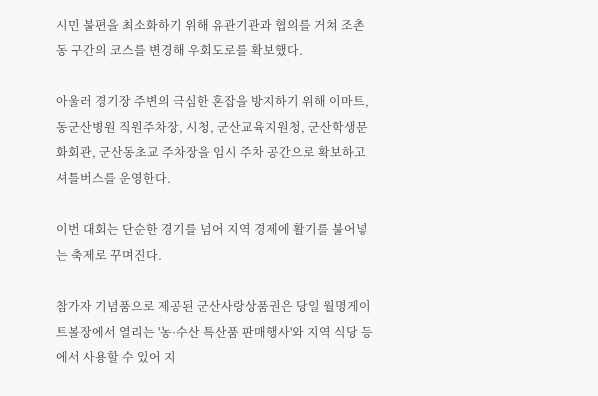시민 불편을 최소화하기 위해 유관기관과 협의를 거쳐 조촌동 구간의 코스를 변경해 우회도로를 확보했다.

아울러 경기장 주변의 극심한 혼잡을 방지하기 위해 이마트, 동군산병원 직원주차장, 시청, 군산교육지원청, 군산학생문화회관, 군산동초교 주차장을 임시 주차 공간으로 확보하고 셔틀버스를 운영한다.

이번 대회는 단순한 경기를 넘어 지역 경제에 활기를 불어넣는 축제로 꾸며진다.

참가자 기념품으로 제공된 군산사랑상품권은 당일 월명게이트볼장에서 열리는 '농·수산 특산품 판매행사'와 지역 식당 등에서 사용할 수 있어 지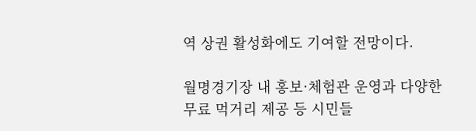역 상권 활성화에도 기여할 전망이다.

월명경기장 내 홍보·체험관 운영과 다양한 무료 먹거리 제공 등 시민들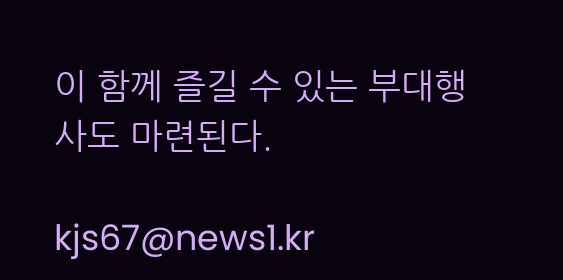이 함께 즐길 수 있는 부대행사도 마련된다.

kjs67@news1.kr